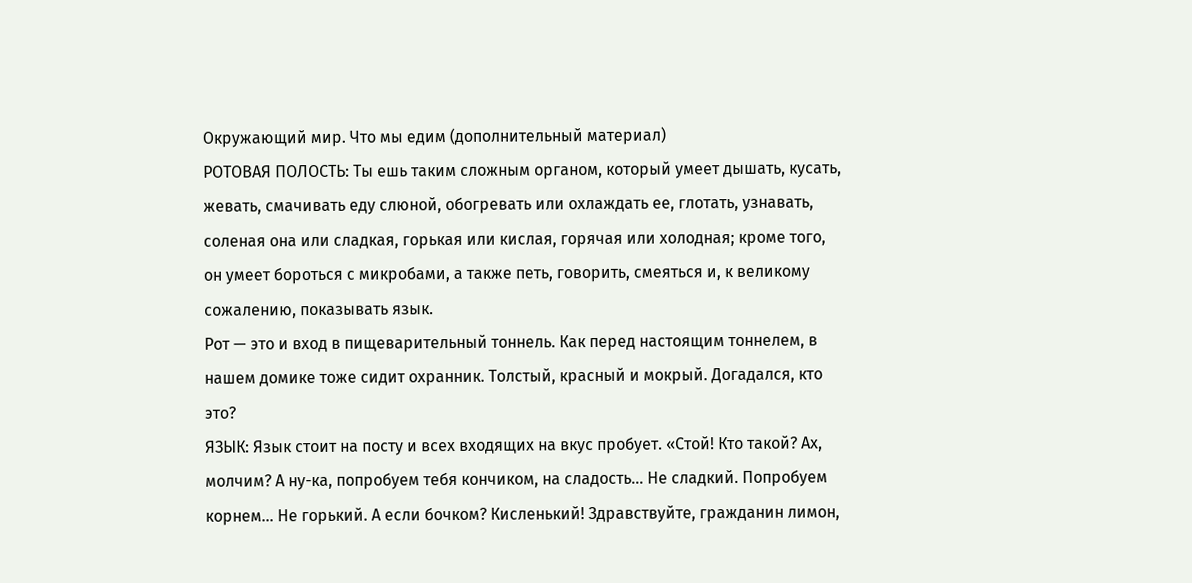Окружающий мир. Что мы едим (дополнительный материал)
РОТОВАЯ ПОЛОСТЬ: Ты ешь таким сложным органом, который умеет дышать, кусать, жевать, смачивать еду слюной, обогревать или охлаждать ее, глотать, узнавать, соленая она или сладкая, горькая или кислая, горячая или холодная; кроме того, он умеет бороться с микробами, а также петь, говорить, смеяться и, к великому сожалению, показывать язык.
Рот — это и вход в пищеварительный тоннель. Как перед настоящим тоннелем, в нашем домике тоже сидит охранник. Толстый, красный и мокрый. Догадался, кто это?
ЯЗЫК: Язык стоит на посту и всех входящих на вкус пробует. «Стой! Кто такой? Ах, молчим? А ну-ка, попробуем тебя кончиком, на сладость... Не сладкий. Попробуем корнем... Не горький. А если бочком? Кисленький! Здравствуйте, гражданин лимон,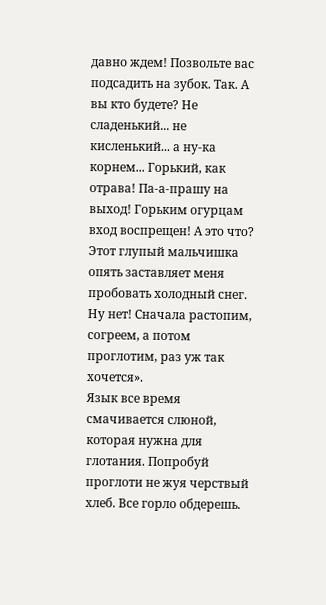давно ждем! Позвольте вас подсадить на зубок. Так. А вы кто будете? Не сладенький... не кисленький... а ну-ка корнем... Горький, как отрава! Па-а-прашу на выход! Горьким огурцам вход воспрещен! А это что? Этот глупый мальчишка опять заставляет меня пробовать холодный снег. Ну нет! Сначала растопим, согреем, а потом проглотим, раз уж так хочется».
Язык все время смачивается слюной, которая нужна для глотания. Попробуй проглоти не жуя черствый хлеб. Все горло обдерешь.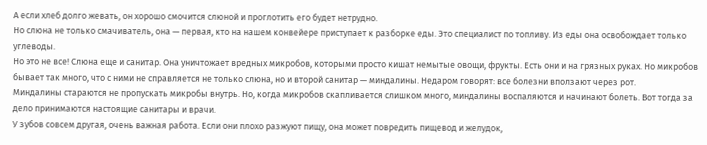А если хлеб долго жевать, он хорошо смочится слюной и проглотить его будет нетрудно.
Но слюна не только смачиватель, она — первая, кто на нашем конвейере приступает к разборке еды. Это специалист по топливу. Из еды она освобождает только углеводы.
Но это не все! Слюна еще и санитар. Она уничтожает вредных микробов, которыми просто кишат немытые овощи, фрукты. Есть они и на грязных руках. Но микробов бывает так много, что с ними не справляется не только слюна, но и второй санитар — миндалины. Недаром говорят: все болезни вползают через рот.
Миндалины стараются не пропускать микробы внутрь. Но, когда микробов скапливается слишком много, миндалины воспаляются и начинают болеть. Вот тогда за дело принимаются настоящие санитары и врачи.
У зубов совсем другая, очень важная работа. Если они плохо разжуют пищу, она может повредить пищевод и желудок,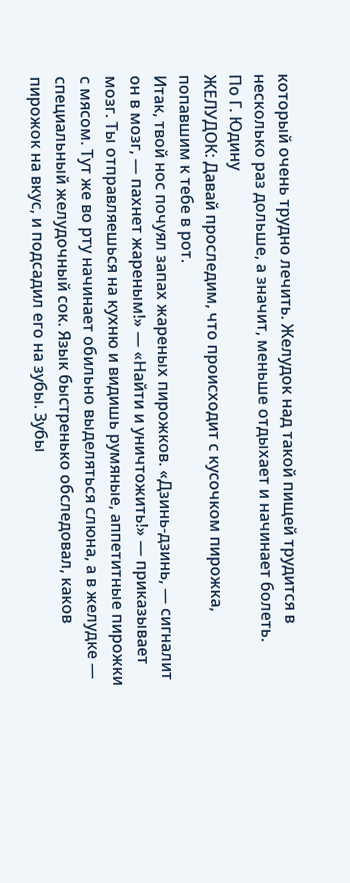который очень трудно лечить. Желудок над такой пищей трудится в несколько раз дольше, а значит, меньше отдыхает и начинает болеть.
По Г. Юдину
ЖЕЛУДОК: Давай проследим, что происходит с кусочком пирожка, попавшим к тебе в рот.
Итак, твой нос почуял запах жареных пирожков. «Дзинь-дзинь, — сигналит он в мозг, — пахнет жареным!» — «Найти и уничтожить!» — приказывает мозг. Ты отправляешься на кухню и видишь румяные, аппетитные пирожки с мясом. Тут же во рту начинает обильно выделяться слюна, а в желудке — специальный желудочный сок. Язык быстренько обследовал, каков пирожок на вкус, и подсадил его на зубы. Зубы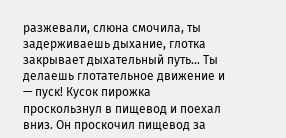разжевали, слюна смочила, ты задерживаешь дыхание, глотка закрывает дыхательный путь... Ты делаешь глотательное движение и — пуск! Кусок пирожка проскользнул в пищевод и поехал вниз. Он проскочил пищевод за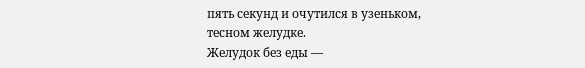пять секунд и очутился в узеньком, тесном желудке.
Желудок без еды —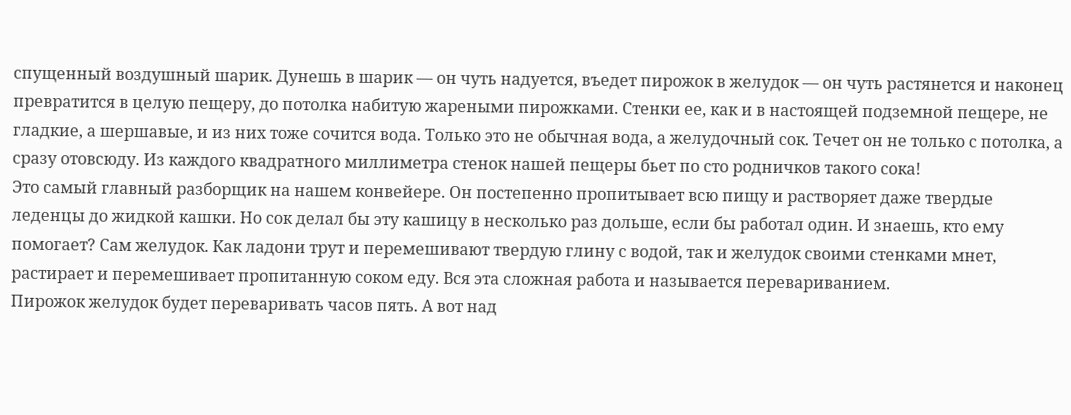спущенный воздушный шарик. Дунешь в шарик — он чуть надуется, въедет пирожок в желудок — он чуть растянется и наконец превратится в целую пещеру, до потолка набитую жареными пирожками. Стенки ее, как и в настоящей подземной пещере, не гладкие, а шершавые, и из них тоже сочится вода. Только это не обычная вода, а желудочный сок. Течет он не только с потолка, а сразу отовсюду. Из каждого квадратного миллиметра стенок нашей пещеры бьет по сто родничков такого сока!
Это самый главный разборщик на нашем конвейере. Он постепенно пропитывает всю пищу и растворяет даже твердые леденцы до жидкой кашки. Но сок делал бы эту кашицу в несколько раз дольше, если бы работал один. И знаешь, кто ему помогает? Сам желудок. Как ладони трут и перемешивают твердую глину с водой, так и желудок своими стенками мнет, растирает и перемешивает пропитанную соком еду. Вся эта сложная работа и называется перевариванием.
Пирожок желудок будет переваривать часов пять. А вот над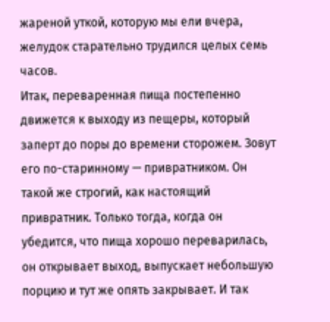жареной уткой, которую мы ели вчера, желудок старательно трудился целых семь часов.
Итак, переваренная пища постепенно движется к выходу из пещеры, который заперт до поры до времени сторожем. Зовут его по-старинному — привратником. Он такой же строгий, как настоящий привратник. Только тогда, когда он убедится, что пища хорошо переварилась, он открывает выход, выпускает небольшую порцию и тут же опять закрывает. И так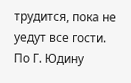трудится, пока не уедут все гости.
По Г. Юдину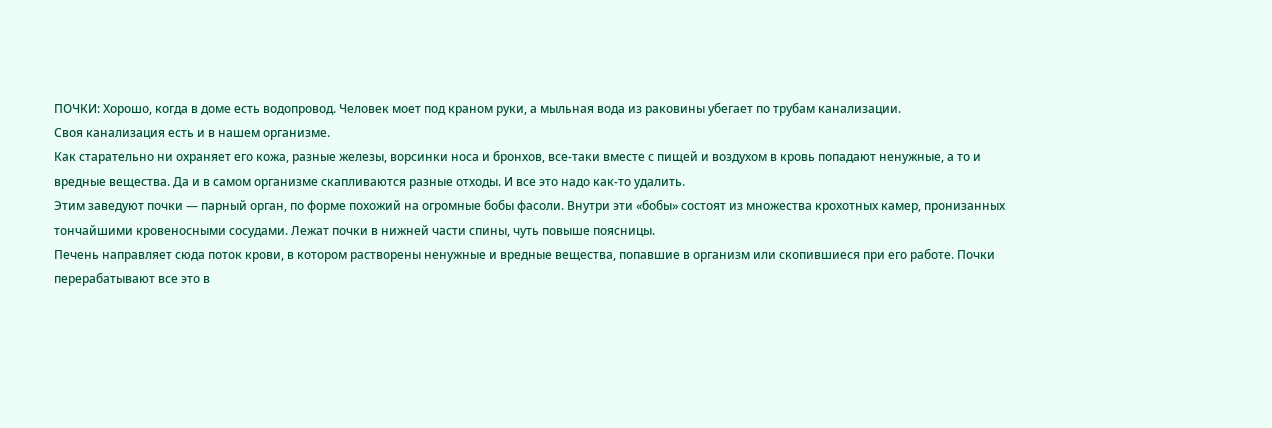ПОЧКИ: Хорошо, когда в доме есть водопровод. Человек моет под краном руки, а мыльная вода из раковины убегает по трубам канализации.
Своя канализация есть и в нашем организме.
Как старательно ни охраняет его кожа, разные железы, ворсинки носа и бронхов, все-таки вместе с пищей и воздухом в кровь попадают ненужные, а то и вредные вещества. Да и в самом организме скапливаются разные отходы. И все это надо как-то удалить.
Этим заведуют почки — парный орган, по форме похожий на огромные бобы фасоли. Внутри эти «бобы» состоят из множества крохотных камер, пронизанных тончайшими кровеносными сосудами. Лежат почки в нижней части спины, чуть повыше поясницы.
Печень направляет сюда поток крови, в котором растворены ненужные и вредные вещества, попавшие в организм или скопившиеся при его работе. Почки перерабатывают все это в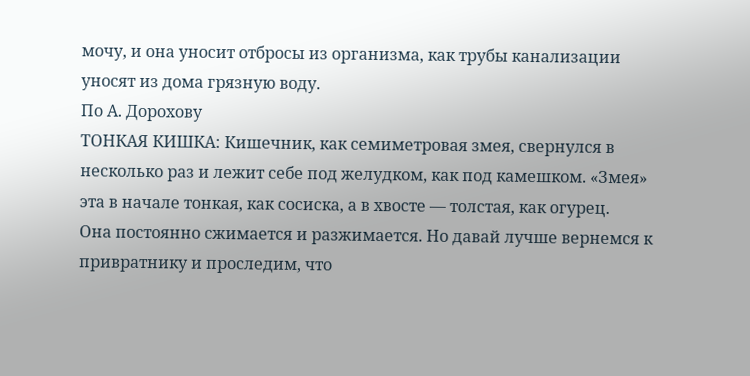мочу, и она уносит отбросы из организма, как трубы канализации уносят из дома грязную воду.
По А. Дорохову
ТОНКАЯ КИШКА: Кишечник, как семиметровая змея, свернулся в несколько раз и лежит себе под желудком, как под камешком. «Змея» эта в начале тонкая, как сосиска, а в хвосте — толстая, как огурец.
Она постоянно сжимается и разжимается. Но давай лучше вернемся к привратнику и проследим, что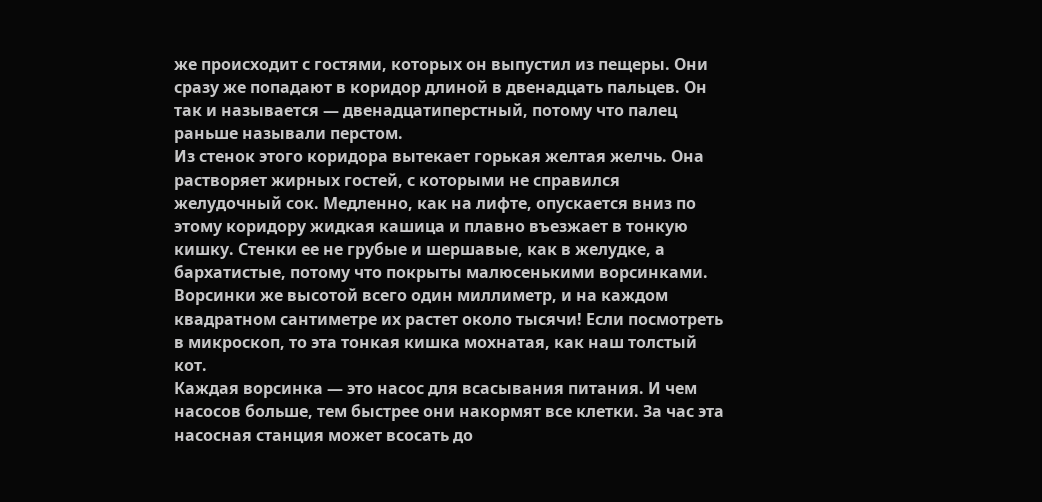же происходит с гостями, которых он выпустил из пещеры. Они сразу же попадают в коридор длиной в двенадцать пальцев. Он так и называется — двенадцатиперстный, потому что палец раньше называли перстом.
Из стенок этого коридора вытекает горькая желтая желчь. Она растворяет жирных гостей, с которыми не справился желудочный сок. Медленно, как на лифте, опускается вниз по этому коридору жидкая кашица и плавно въезжает в тонкую кишку. Стенки ее не грубые и шершавые, как в желудке, а бархатистые, потому что покрыты малюсенькими ворсинками.
Ворсинки же высотой всего один миллиметр, и на каждом квадратном сантиметре их растет около тысячи! Если посмотреть в микроскоп, то эта тонкая кишка мохнатая, как наш толстый кот.
Каждая ворсинка — это насос для всасывания питания. И чем насосов больше, тем быстрее они накормят все клетки. За час эта насосная станция может всосать до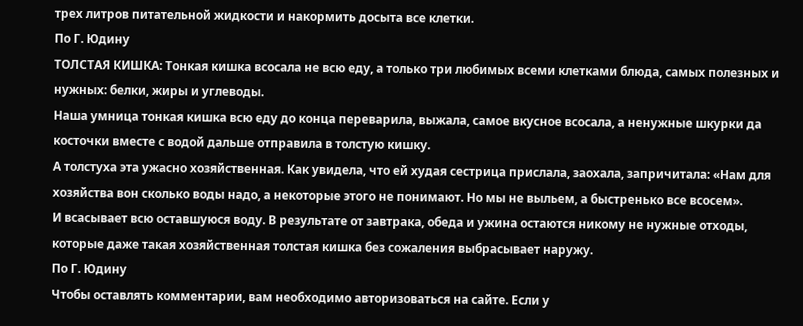трех литров питательной жидкости и накормить досыта все клетки.
По Г. Юдину
ТОЛСТАЯ КИШКА: Тонкая кишка всосала не всю еду, а только три любимых всеми клетками блюда, самых полезных и нужных: белки, жиры и углеводы.
Наша умница тонкая кишка всю еду до конца переварила, выжала, самое вкусное всосала, а ненужные шкурки да косточки вместе с водой дальше отправила в толстую кишку.
А толстуха эта ужасно хозяйственная. Как увидела, что ей худая сестрица прислала, заохала, запричитала: «Нам для хозяйства вон сколько воды надо, а некоторые этого не понимают. Но мы не выльем, а быстренько все всосем».
И всасывает всю оставшуюся воду. В результате от завтрака, обеда и ужина остаются никому не нужные отходы, которые даже такая хозяйственная толстая кишка без сожаления выбрасывает наружу.
По Г. Юдину
Чтобы оставлять комментарии, вам необходимо авторизоваться на сайте. Если у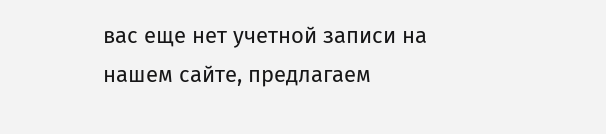вас еще нет учетной записи на нашем сайте, предлагаем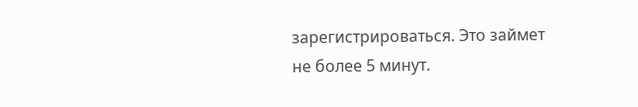зарегистрироваться. Это займет не более 5 минут.